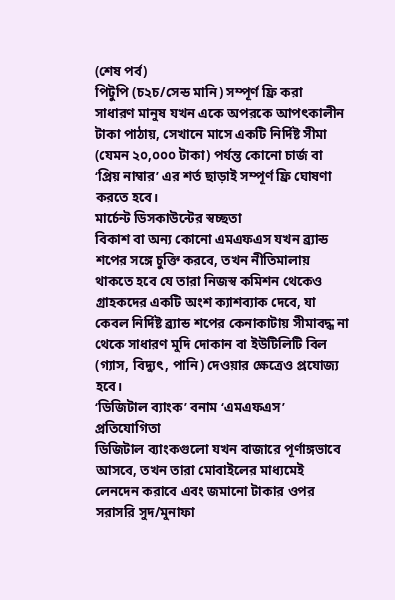(শেষ পর্ব)
পিটুপি (চ২চ/সেন্ড মানি) সম্পূর্ণ ফ্রি করা
সাধারণ মানুষ যখন একে অপরকে আপৎকালীন টাকা পাঠায়, সেখানে মাসে একটি নির্দিষ্ট সীমা (যেমন ২০,০০০ টাকা) পর্যন্ত কোনো চার্জ বা ‘প্রিয় নাম্বার’ এর শর্ত ছাড়াই সম্পূর্ণ ফ্রি ঘোষণা করতে হবে।
মার্চেন্ট ডিসকাউন্টের স্বচ্ছতা
বিকাশ বা অন্য কোনো এমএফএস যখন ব্র্যান্ড শপের সঙ্গে চুক্তি করবে, তখন নীতিমালায় থাকতে হবে যে তারা নিজস্ব কমিশন থেকেও গ্রাহকদের একটি অংশ ক্যাশব্যাক দেবে, যা কেবল নির্দিষ্ট ব্র্যান্ড শপের কেনাকাটায় সীমাবদ্ধ না থেকে সাধারণ মুদি দোকান বা ইউটিলিটি বিল (গ্যাস, বিদ্যুৎ, পানি) দেওয়ার ক্ষেত্রেও প্রযোজ্য হবে।
‘ডিজিটাল ব্যাংক’ বনাম ‘এমএফএস’ প্রতিযোগিতা
ডিজিটাল ব্যাংকগুলো যখন বাজারে পূর্ণাঙ্গভাবে আসবে, তখন তারা মোবাইলের মাধ্যমেই লেনদেন করাবে এবং জমানো টাকার ওপর সরাসরি সুদ/মুনাফা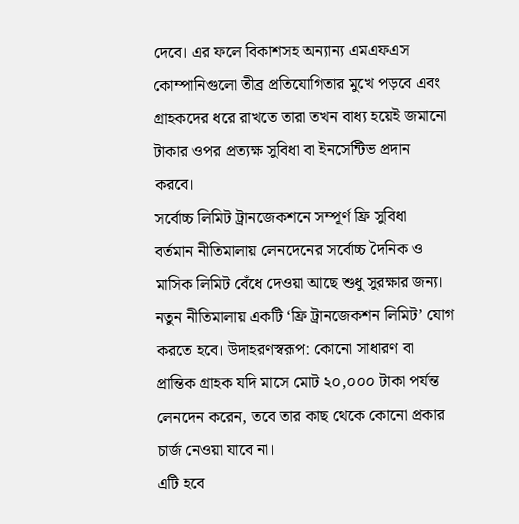দেবে। এর ফলে বিকাশসহ অন্যান্য এমএফএস কোম্পানিগুলো তীব্র প্রতিযোগিতার মুখে পড়বে এবং গ্রাহকদের ধরে রাখতে তারা তখন বাধ্য হয়েই জমানো টাকার ওপর প্রত্যক্ষ সুবিধা বা ইনসেন্টিভ প্রদান করবে।
সর্বোচ্চ লিমিট ট্রানজেকশনে সম্পূর্ণ ফ্রি সুবিধা
বর্তমান নীতিমালায় লেনদেনের সর্বোচ্চ দৈনিক ও মাসিক লিমিট বেঁধে দেওয়া আছে শুধু সুরক্ষার জন্য। নতুন নীতিমালায় একটি ‘ফ্রি ট্রানজেকশন লিমিট’ যোগ করতে হবে। উদাহরণস্বরূপ: কোনো সাধারণ বা প্রান্তিক গ্রাহক যদি মাসে মোট ২০,০০০ টাকা পর্যন্ত লেনদেন করেন, তবে তার কাছ থেকে কোনো প্রকার চার্জ নেওয়া যাবে না।
এটি হবে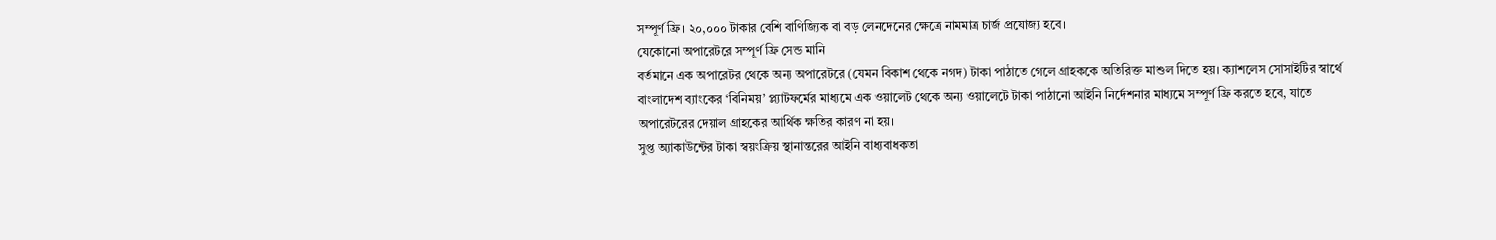সম্পূর্ণ ফ্রি। ২০,০০০ টাকার বেশি বাণিজ্যিক বা বড় লেনদেনের ক্ষেত্রে নামমাত্র চার্জ প্রযোজ্য হবে।
যেকোনো অপারেটরে সম্পূর্ণ ফ্রি সেন্ড মানি
বর্তমানে এক অপারেটর থেকে অন্য অপারেটরে (যেমন বিকাশ থেকে নগদ) টাকা পাঠাতে গেলে গ্রাহককে অতিরিক্ত মাশুল দিতে হয়। ক্যাশলেস সোসাইটির স্বার্থে বাংলাদেশ ব্যাংকের ‘বিনিময়’ প্ল্যাটফর্মের মাধ্যমে এক ওয়ালেট থেকে অন্য ওয়ালেটে টাকা পাঠানো আইনি নির্দেশনার মাধ্যমে সম্পূর্ণ ফ্রি করতে হবে, যাতে অপারেটরের দেয়াল গ্রাহকের আর্থিক ক্ষতির কারণ না হয়।
সুপ্ত অ্যাকাউন্টের টাকা স্বয়ংক্রিয় স্থানান্তরের আইনি বাধ্যবাধকতা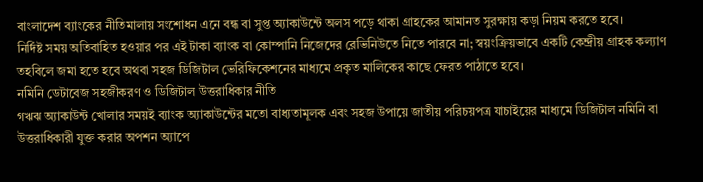বাংলাদেশ ব্যাংকের নীতিমালায় সংশোধন এনে বন্ধ বা সুপ্ত অ্যাকাউন্টে অলস পড়ে থাকা গ্রাহকের আমানত সুরক্ষায় কড়া নিয়ম করতে হবে।
নির্দিষ্ট সময় অতিবাহিত হওয়ার পর এই টাকা ব্যাংক বা কোম্পানি নিজেদের রেভিনিউতে নিতে পারবে না; স্বয়ংক্রিয়ভাবে একটি কেন্দ্রীয় গ্রাহক কল্যাণ তহবিলে জমা হতে হবে অথবা সহজ ডিজিটাল ভেরিফিকেশনের মাধ্যমে প্রকৃত মালিকের কাছে ফেরত পাঠাতে হবে।
নমিনি ডেটাবেজ সহজীকরণ ও ডিজিটাল উত্তরাধিকার নীতি
গঋঝ অ্যাকাউন্ট খোলার সময়ই ব্যাংক অ্যাকাউন্টের মতো বাধ্যতামূলক এবং সহজ উপায়ে জাতীয় পরিচয়পত্র যাচাইয়ের মাধ্যমে ডিজিটাল নমিনি বা উত্তরাধিকারী যুক্ত করার অপশন অ্যাপে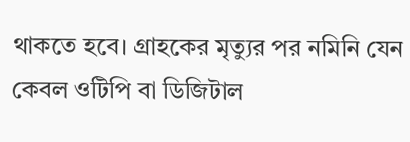থাকতে হবে। গ্রাহকের মৃত্যুর পর নমিনি যেন কেবল ওটিপি বা ডিজিটাল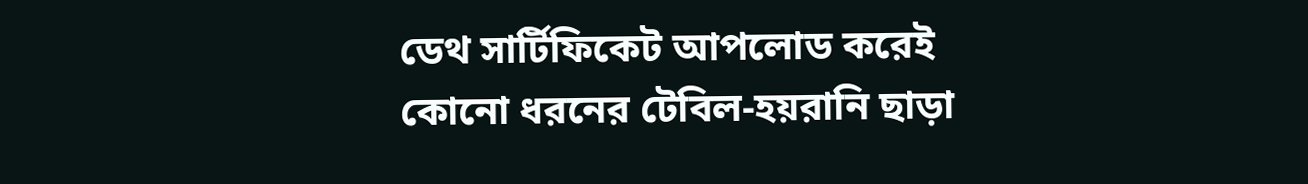ডেথ সার্টিফিকেট আপলোড করেই কোনো ধরনের টেবিল-হয়রানি ছাড়া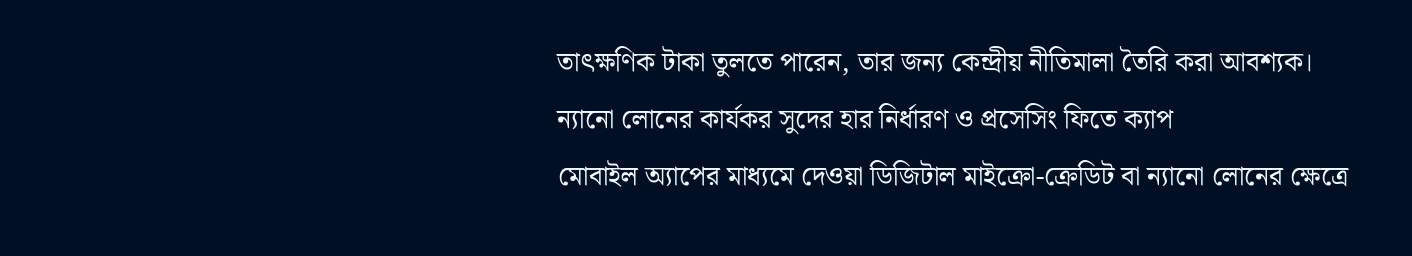তাৎক্ষণিক টাকা তুলতে পারেন, তার জন্য কেন্দ্রীয় নীতিমালা তৈরি করা আবশ্যক।
ন্যানো লোনের কার্যকর সুদের হার নির্ধারণ ও প্রসেসিং ফিতে ক্যাপ
মোবাইল অ্যাপের মাধ্যমে দেওয়া ডিজিটাল মাইক্রো-ক্রেডিট বা ন্যানো লোনের ক্ষেত্রে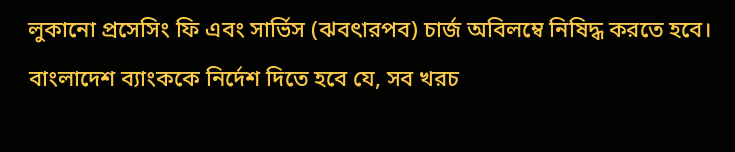লুকানো প্রসেসিং ফি এবং সার্ভিস (ঝবৎারপব) চার্জ অবিলম্বে নিষিদ্ধ করতে হবে। বাংলাদেশ ব্যাংককে নির্দেশ দিতে হবে যে, সব খরচ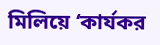মিলিয়ে ‘কার্যকর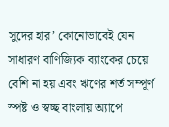সুদের হার’ কোনোভাবেই যেন সাধারণ বাণিজ্যিক ব্যাংকের চেয়ে বেশি না হয় এবং ঋণের শর্ত সম্পূর্ণ স্পষ্ট ও স্বচ্ছ বাংলায় অ্যাপে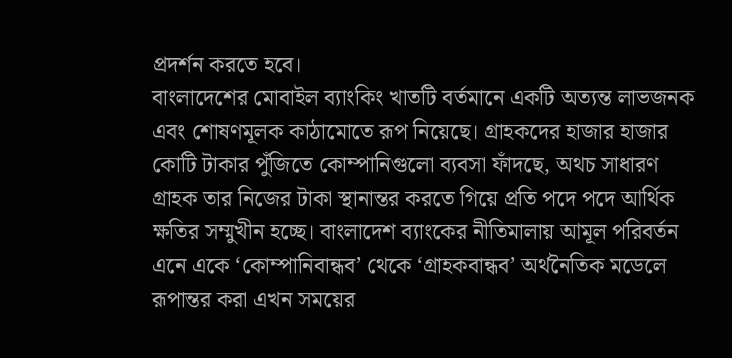প্রদর্শন করতে হবে।
বাংলাদেশের মোবাইল ব্যাংকিং খাতটি বর্তমানে একটি অত্যন্ত লাভজনক এবং শোষণমূলক কাঠামোতে রূপ নিয়েছে। গ্রাহকদের হাজার হাজার কোটি টাকার পুঁজিতে কোম্পানিগুলো ব্যবসা ফাঁদছে, অথচ সাধারণ গ্রাহক তার নিজের টাকা স্থানান্তর করতে গিয়ে প্রতি পদে পদে আর্থিক ক্ষতির সম্মুখীন হচ্ছে। বাংলাদেশ ব্যাংকের নীতিমালায় আমূল পরিবর্তন এনে একে ‘কোম্পানিবান্ধব’ থেকে ‘গ্রাহকবান্ধব’ অর্থনৈতিক মডেলে রূপান্তর করা এখন সময়ের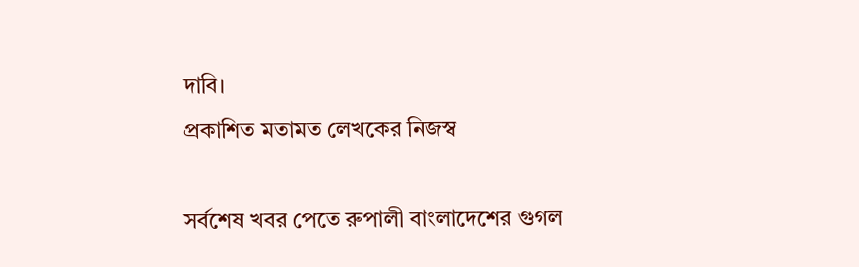দাবি।
প্রকাশিত মতামত লেখকের নিজস্ব

সর্বশেষ খবর পেতে রুপালী বাংলাদেশের গুগল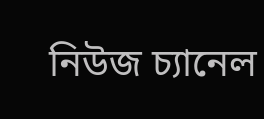নিউজ চ্যানেল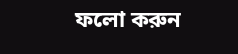ফলো করুন